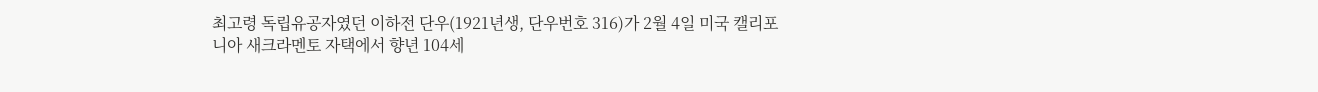최고령 독립유공자였던 이하전 단우(1921년생, 단우번호 316)가 2월 4일 미국 캘리포니아 새크라멘토 자택에서 향년 104세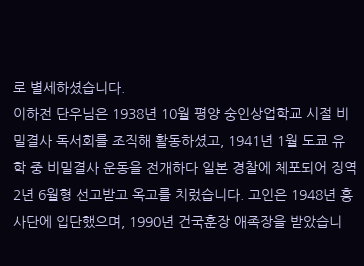로 별세하셨습니다.
이하전 단우님은 1938년 10월 평양 숭인상업학교 시절 비밀결사 독서회를 조직해 활동하셨고, 1941년 1월 도쿄 유학 중 비밀결사 운동을 전개하다 일본 경찰에 체포되어 징역 2년 6월형 선고받고 옥고를 치렀습니다. 고인은 1948년 흥사단에 입단했으며, 1990년 건국훈장 애족장을 받았습니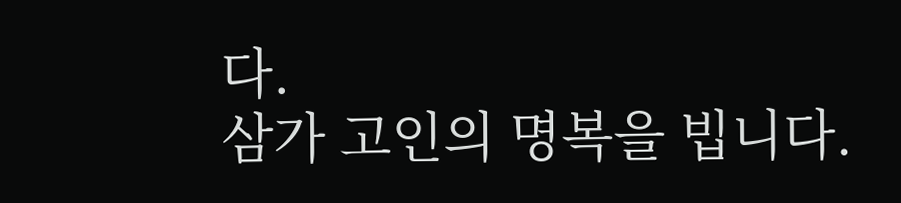다.
삼가 고인의 명복을 빕니다.